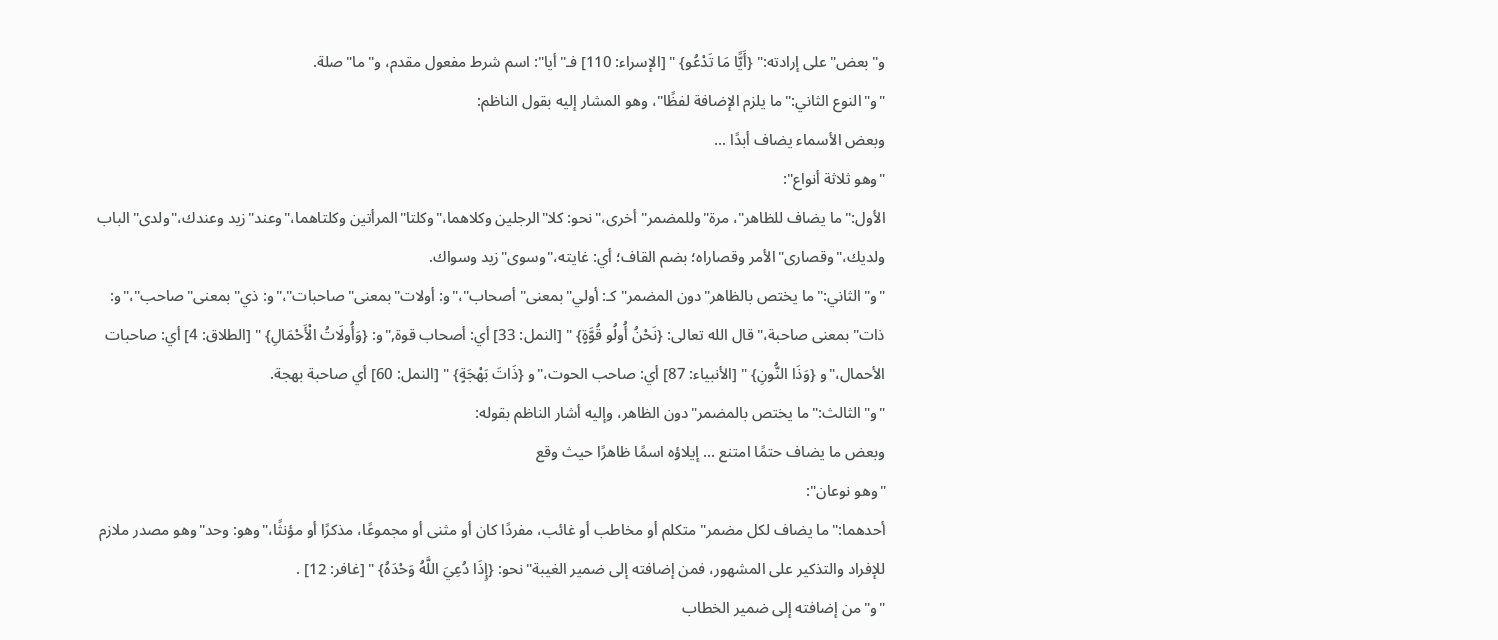و"بعض"على إرادته:" {أَيًّا مَا تَدْعُو} " [الإسراء: 110] فـ"أيا": اسم شرط مفعول مقدم، و"ما"صلة.
"و"النوع الثاني:"ما يلزم الإضافة لفظًا"، وهو المشار إليه بقول الناظم:
وبعض الأسماء يضاف أبدًا ...
"وهو ثلاثة أنواع":
الأول:"ما يضاف للظاهر"، مرة"وللمضمر"أخرى،"نحو: كلا"الرجلين وكلاهما،"وكلتا"المرأتين وكلتاهما،"وعند"زيد وعندك،"ولدى"الباب ولديك،"وقصارى"الأمر وقصاراه؛ بضم القاف؛ أي: غايته،"وسوى"زيد وسواك.
"و"الثاني:"ما يختص بالظاهر"دون المضمر"كـ: أولي"بمعنى"أصحاب"،"و: أولات"بمعنى"صاحبات"،"و: ذي"بمعنى"صاحب"،"و: ذات"بمعنى صاحبة،"قال الله تعالى: {نَحْنُ أُولُو قُوَّةٍ} " [النمل: 33] أي: أصحاب قوة,"و: {وَأُولَاتُ الْأَحْمَالِ} " [الطلاق: 4] أي: صاحبات الأحمال،"و {وَذَا النُّونِ} " [الأنبياء: 87] أي: صاحب الحوت،"و {ذَاتَ بَهْجَةٍ} " [النمل: 60] أي صاحبة بهجة.
"و"الثالث:"ما يختص بالمضمر"دون الظاهر، وإليه أشار الناظم بقوله:
وبعض ما يضاف حتمًا امتنع ... إيلاؤه اسمًا ظاهرًا حيث وقع
"وهو نوعان":
أحدهما:"ما يضاف لكل مضمر"متكلم أو مخاطب أو غائب، مفردًا كان أو مثنى أو مجموعًا، مذكرًا أو مؤنثًا،"وهو: وحد"وهو مصدر ملازم للإفراد والتذكير على المشهور، فمن إضافته إلى ضمير الغيبة"نحو: {إِذَا دُعِيَ اللَّهُ وَحْدَهُ} " [غافر: 12] .
"و"من إضافته إلى ضمير الخطاب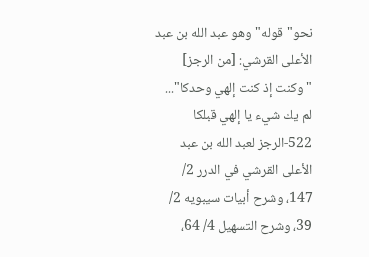نحو"قوله"وهو عبد الله بن عبد الأعلى القرشي: [من الرجز]
"وكنت إذ كنت إلهي وحدكا"... لم يك شيء يا إلهي قبلكا
522-الرجز لعبد الله بن عبد الأعلى القرشي في الدرر 2/ 147، وشرح أبيات سيبويه 2/ 39، وشرح التسهيل 4/ 64،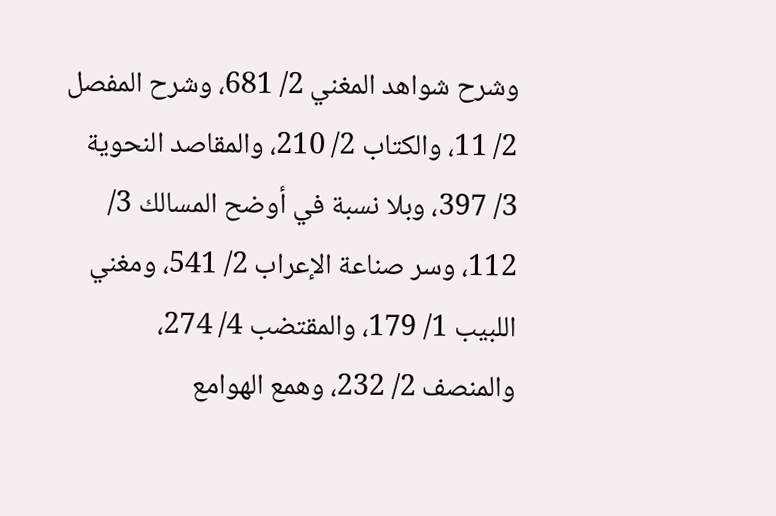وشرح شواهد المغني 2/ 681، وشرح المفصل 2/ 11، والكتاب 2/ 210، والمقاصد النحوية 3/ 397، وبلا نسبة في أوضح المسالك 3/ 112، وسر صناعة الإعراب 2/ 541، ومغني اللبيب 1/ 179، والمقتضب 4/ 274، والمنصف 2/ 232، وهمع الهوامع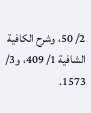2/ 50، وشرح الكافية الشافية 1/ 409، و3/ 1573.